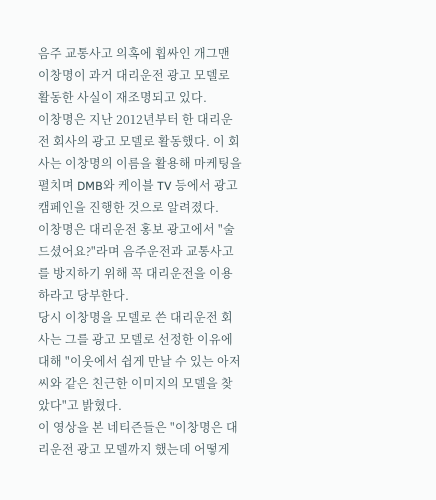음주 교통사고 의혹에 휩싸인 개그맨 이창명이 과거 대리운전 광고 모델로 활동한 사실이 재조명되고 있다.
이창명은 지난 2012년부터 한 대리운전 회사의 광고 모델로 활동했다. 이 회사는 이창명의 이름을 활용해 마케팅을 펼치며 DMB와 케이블 TV 등에서 광고 캠페인을 진행한 것으로 알려졌다.
이창명은 대리운전 홍보 광고에서 "술 드셨어요?"라며 음주운전과 교통사고를 방지하기 위해 꼭 대리운전을 이용하라고 당부한다.
당시 이창명을 모델로 쓴 대리운전 회사는 그를 광고 모델로 선정한 이유에 대해 "이웃에서 쉽게 만날 수 있는 아저씨와 같은 친근한 이미지의 모델을 찾았다"고 밝혔다.
이 영상을 본 네티즌들은 "이창명은 대리운전 광고 모델까지 했는데 어떻게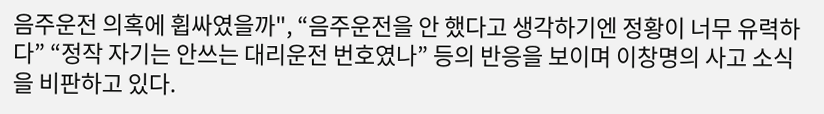음주운전 의혹에 휩싸였을까", “음주운전을 안 했다고 생각하기엔 정황이 너무 유력하다” “정작 자기는 안쓰는 대리운전 번호였나” 등의 반응을 보이며 이창명의 사고 소식을 비판하고 있다.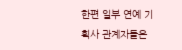한편 일부 연예 기획사 관계자들은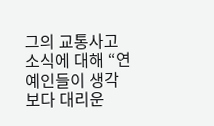그의 교통사고 소식에 대해 “연예인들이 생각보다 대리운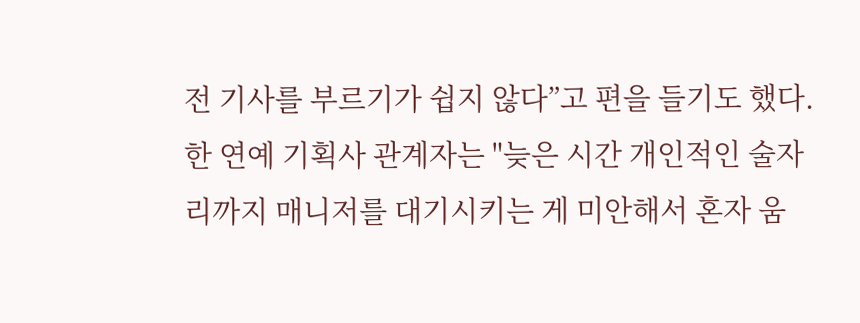전 기사를 부르기가 쉽지 않다”고 편을 들기도 했다.
한 연예 기획사 관계자는 "늦은 시간 개인적인 술자리까지 매니저를 대기시키는 게 미안해서 혼자 움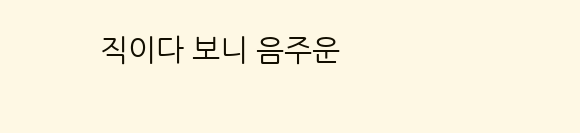직이다 보니 음주운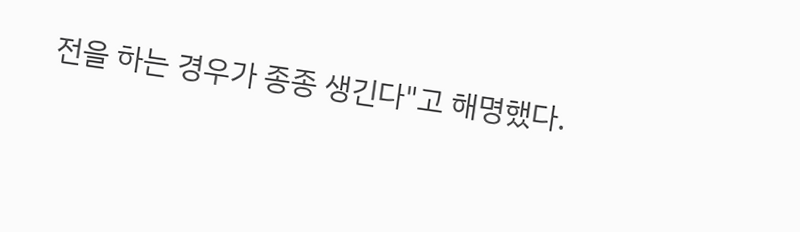전을 하는 경우가 종종 생긴다"고 해명했다.